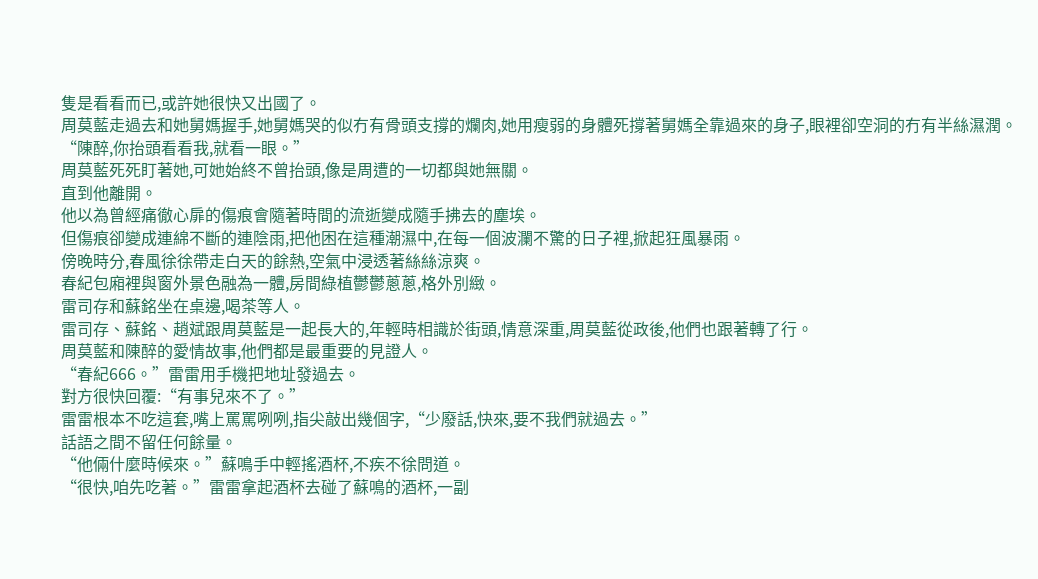隻是看看而已,或許她很快又出國了。
周莫藍走過去和她舅媽握手,她舅媽哭的似冇有骨頭支撐的爛肉,她用瘦弱的身體死撐著舅媽全靠過來的身子,眼裡卻空洞的冇有半絲濕潤。
“陳醉,你抬頭看看我,就看一眼。”
周莫藍死死盯著她,可她始終不曾抬頭,像是周遭的一切都與她無關。
直到他離開。
他以為曾經痛徹心扉的傷痕會隨著時間的流逝變成隨手拂去的塵埃。
但傷痕卻變成連綿不斷的連陰雨,把他困在這種潮濕中,在每一個波瀾不驚的日子裡,掀起狂風暴雨。
傍晚時分,春風徐徐帶走白天的餘熱,空氣中浸透著絲絲涼爽。
春紀包廂裡與窗外景色融為一體,房間綠植鬱鬱蔥蔥,格外別緻。
雷司存和蘇銘坐在桌邊,喝茶等人。
雷司存、蘇銘、趙斌跟周莫藍是一起長大的,年輕時相識於街頭,情意深重,周莫藍從政後,他們也跟著轉了行。
周莫藍和陳醉的愛情故事,他們都是最重要的見證人。
“春紀666。”雷雷用手機把地址發過去。
對方很快回覆:“有事兒來不了。”
雷雷根本不吃這套,嘴上罵罵咧咧,指尖敲出幾個字,“少廢話,快來,要不我們就過去。”
話語之間不留任何餘量。
“他倆什麼時候來。”蘇鳴手中輕搖酒杯,不疾不徐問道。
“很快,咱先吃著。”雷雷拿起酒杯去碰了蘇鳴的酒杯,一副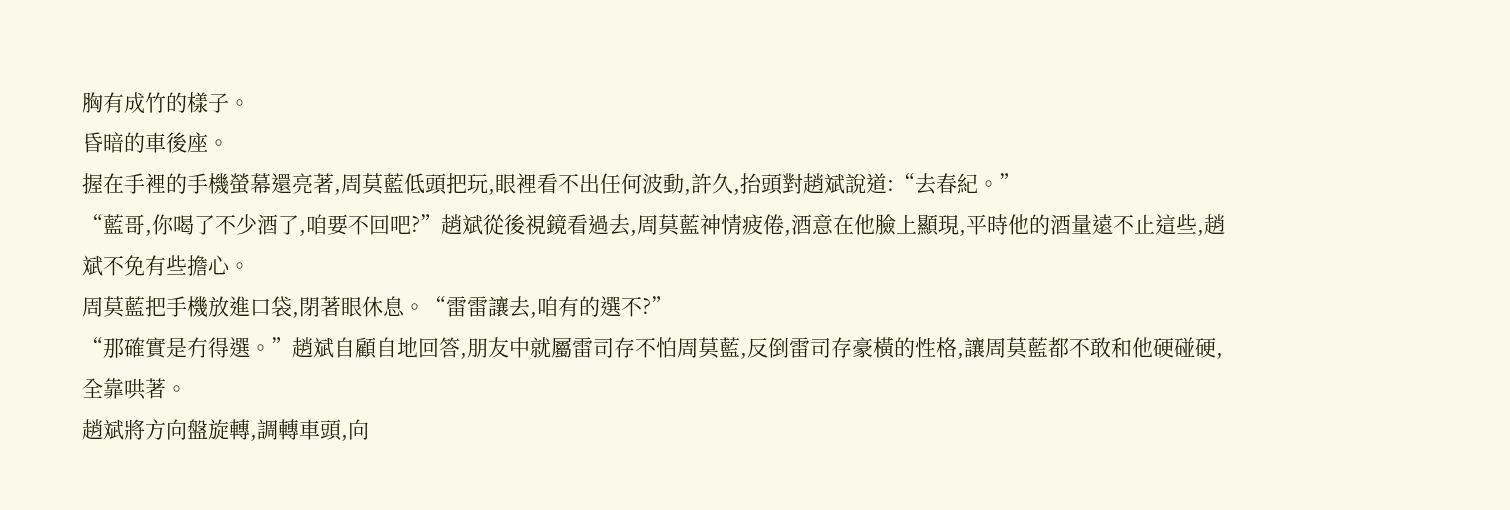胸有成竹的樣子。
昏暗的車後座。
握在手裡的手機螢幕還亮著,周莫藍低頭把玩,眼裡看不出任何波動,許久,抬頭對趙斌說道:“去春紀。”
“藍哥,你喝了不少酒了,咱要不回吧?”趙斌從後視鏡看過去,周莫藍神情疲倦,酒意在他臉上顯現,平時他的酒量遠不止這些,趙斌不免有些擔心。
周莫藍把手機放進口袋,閉著眼休息。“雷雷讓去,咱有的選不?”
“那確實是冇得選。”趙斌自顧自地回答,朋友中就屬雷司存不怕周莫藍,反倒雷司存豪橫的性格,讓周莫藍都不敢和他硬碰硬,全靠哄著。
趙斌將方向盤旋轉,調轉車頭,向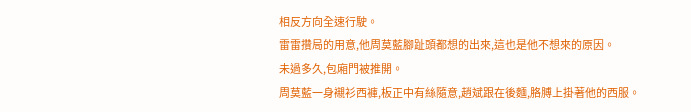相反方向全速行駛。
雷雷攢局的用意,他周莫藍腳趾頭都想的出來,這也是他不想來的原因。
未過多久,包廂門被推開。
周莫藍一身襯衫西褲,板正中有絲隨意,趙斌跟在後麵,胳膊上掛著他的西服。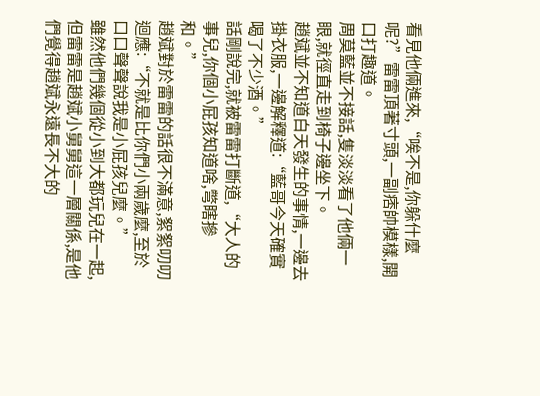看見他倆進來,“唉不是,你躲什麼呢?”雷雷頂著寸頭,一副痞帥模樣,開口打趣道。
周莫藍並不接話,隻淡淡看了他倆一眼,就徑直走到椅子邊坐下。
趙斌並不知道白天發生的事情,一邊去掛衣服,一邊解釋道:“藍哥今天確實喝了不少酒。”
話剛說完,就被雷雷打斷道,“大人的事兒,你個小屁孩知道啥,彆瞎摻和。”
趙斌對於雷雷的話很不滿意,絮絮叨叨迴應:“不就是比你們小兩歲麼,至於口口聲聲說我是小屁孩兒麼。”
雖然他們幾個從小到大都玩兒在一起,但雷雷是趙斌小舅舅這一層關係,是他們覺得趙斌永遠長不大的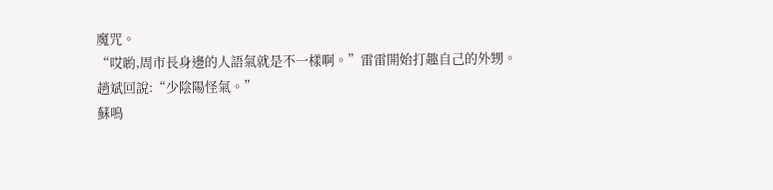魔咒。
“哎喲,周市長身邊的人語氣就是不一樣啊。”雷雷開始打趣自己的外甥。
趙斌回說:“少陰陽怪氣。”
蘇鳴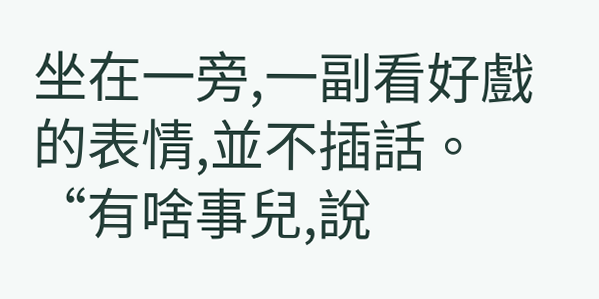坐在一旁,一副看好戲的表情,並不插話。
“有啥事兒,說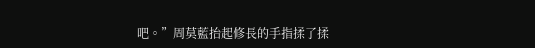吧。”周莫藍抬起修長的手指揉了揉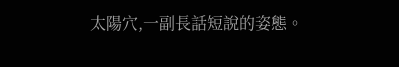太陽穴,一副長話短說的姿態。